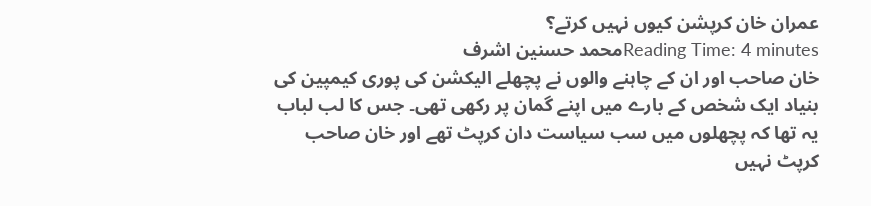عمران خان کرپشن کیوں نہیں کرتے؟
Reading Time: 4 minutesمحمد حسنین اشرف
خان صاحب اور ان کے چاہنے والوں نے پچھلے الیکشن کی پوری کیمپین کی بنیاد ایک شخص کے بارے میں اپنے گمان پر رکھی تھی۔ جس کا لب لباب یہ تھا کہ پچھلوں میں سب سیاست دان کرپٹ تھے اور خان صاحب کرپٹ نہیں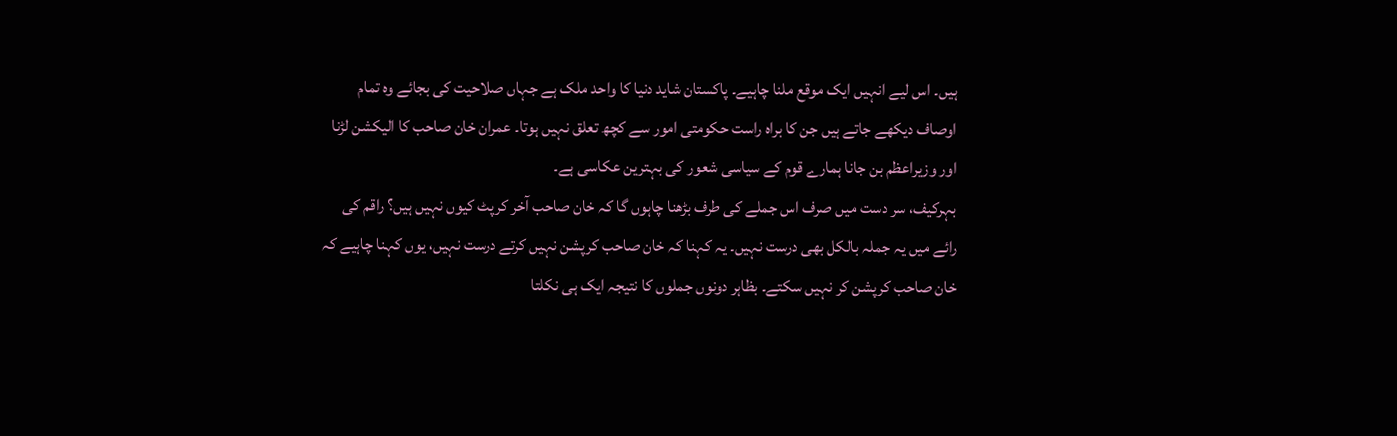ہیں۔ اس لیے انہیں ایک موقع ملنا چاہیے۔ پاکستان شاید دنیا کا واحد ملک ہے جہاں صلاحیت کی بجائے وہ تمام اوصاف دیکھے جاتے ہیں جن کا براہ راست حکومتی امور سے کچھ تعلق نہیں ہوتا۔ عمران خان صاحب کا الیکشن لڑنا اور وزیراعظم بن جانا ہمارے قوم کے سیاسی شعور کی بہترین عکاسی ہے۔
بہرکیف، سر دست میں صرف اس جملے کی طرف بڑھنا چاہوں گا کہ خان صاحب آخر کرپٹ کیوں نہیں ہیں؟ راقم کی رائے میں یہ جملہ بالکل بھی درست نہیں۔ یہ کہنا کہ خان صاحب کرپشن نہیں کرتے درست نہیں، یوں کہنا چاہیے کہ خان صاحب کرپشن کر نہیں سکتے۔ بظاہر دونوں جملوں کا نتیجہ ایک ہی نکلتا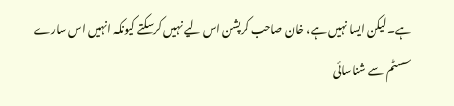ہے۔ لیکن ایسا نہیں ہے، خان صاحب کرپشن اس لیے نہیں کرسکتے کیونکہ انہیں اس سارے سسٹم سے شناسائی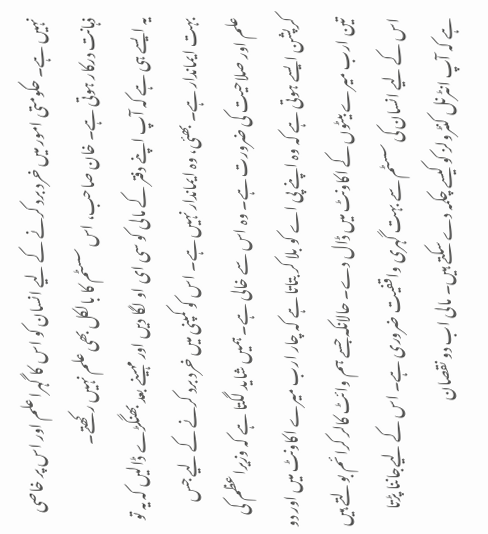نہیں ہے۔ حکومتی امور میں خرد برد کرنے کے لیے انسان کو اس کا گہرا علم اور اس پر خاصی ذہانت درکار ہوتی ہے۔ خان صاحب، اس سسٹم کا بالکل بھی علم نہیں رکھتے۔
یہ ایسے ہی ہے کہ آپ اپنے دفتر کے مالی کو سی ای او لگا دیں اور مہینے بعد بھنگڑے ڈالیں کہ یہ تو بہت ایماندار ہے۔ بھئی، وہ ایماندار نہیں ہے۔ اس کو کمپنی میں خرد برد کرنے کے لیے جس علم اور صلاحیت کی ضرورت ہے۔ وہ اس سے خالی ہے۔ ہمیں شاید لگتا ہے کہ وزیراعظم کی کرپشن ایسے ہوتی ہے کہ وہ اپنے پی اے کو بلا کر بتاتا ہے کہ چار ارب میرے اکاونٹ میں اور دو تین ارب میرے بیٹوں کے اکاونٹ میں ڈال دے۔ حالانکہ جسے ہم وائٹ کالر کرائم بولتے ہیں اس کے لیے انسان کی سسٹم سے بہت گہری واقفیت ضروری ہے۔ اس کے لیےجاننا پڑتا ہے کہ آپ انٹرنل کنٹرولز کو کیسے چکمہ دے سکتے ہیں۔ مالی اب دو نقصان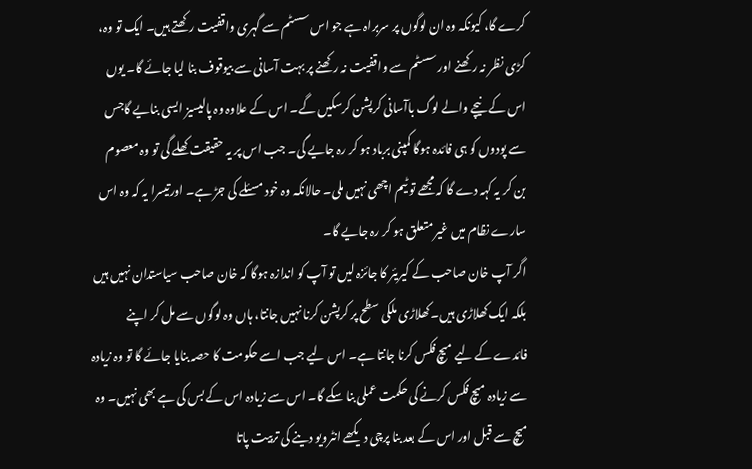کرے گا، کیونکہ وہ ان لوگوں پر سربراہ ہے جو اس سسٹم سے گہری واقفیت رکھتے ہیں۔ ایک تو وہ، کڑی نظر نہ رکھنے اور سسٹم سے واقفیت نہ رکھنے پر بہت آسانی سے بیوقوف بنا لیا جائے گا۔ یوں اس کے نیچے والے لوگ باآسانی کرپشن کرسکیں گے۔ اس کے علاوہ وہ پالیسیز ایسی بنایے گاجس سے پودوں کو ہی فائدہ ہوگا کمپنی برباد ہو کر رہ جایے گی۔ جب اس پر یہ حقیقت کھلے گی تو وہ معصوم بن کر یہ کہہ دے گا کہ مجھے تو ٹیم اچھی نہیں ملی۔ حالانکہ وہ خود مسئلے کی جڑ ہے۔ اورتیسرا یہ کہ وہ اس سارے نظام میں غیر متعلق ہو کر رہ جایے گا۔
اگر آپ خان صاحب کے کیریئر کا جائزہ لیں تو آپ کو اندازہ ہوگا کہ خان صاحب سیاستدان نہیں ہیں بلکہ ایک کھلاڑی ہیں۔ کھلاڑی ملکی سطح پر کرپشن کرنا نہیں جانتا، ہاں وہ لوگوں سے مل کر اپنے فائدے کے لیے میچ فکس کرنا جانتا ہے۔ اس لیے جب اسے حکومت کا حصہ بنایا جائے گا تو وہ زیادہ سے زیادہ میچ فکس کرنے کی حکمت عملی بنا سکے گا۔ اس سے زیادہ اس کے بس کی ہے بھی نہیں۔ وہ میچ سے قبل اور اس کے بعد بنا پرچی دیکھے انٹرویو دینے کی تربیت پاتا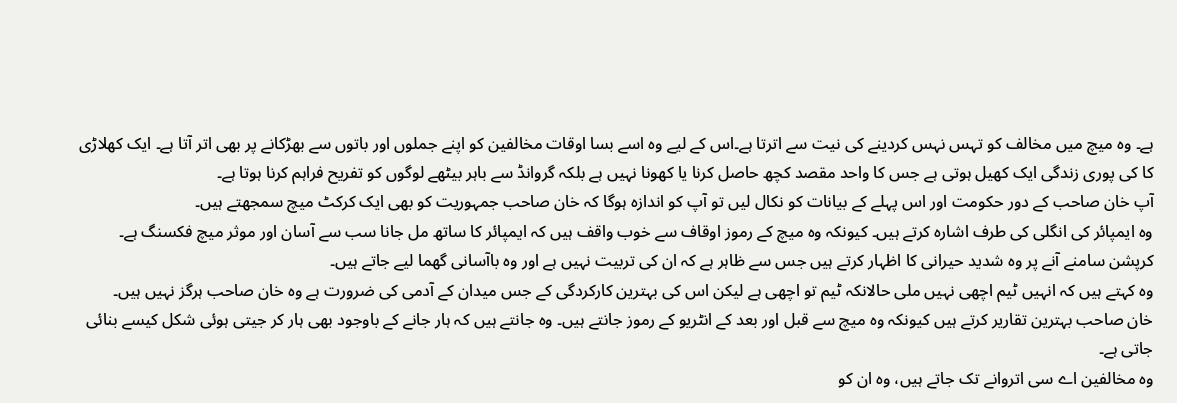ہے۔ وہ میچ میں مخالف کو تہس نہس کردینے کی نیت سے اترتا ہے۔اس کے لیے وہ اسے بسا اوقات مخالفین کو اپنے جملوں اور باتوں سے بھڑکانے پر بھی اتر آتا ہے۔ ایک کھلاڑی کا کی پوری زندگی ایک کھیل ہوتی ہے جس کا واحد مقصد کچھ حاصل کرنا یا کھونا نہیں ہے بلکہ گروانڈ سے باہر بیٹھے لوگوں کو تفریح فراہم کرنا ہوتا ہے۔
آپ خان صاحب کے دور حکومت اور اس پہلے کے بیانات کو نکال لیں تو آپ کو اندازہ ہوگا کہ خان صاحب جمہوریت کو بھی ایک کرکٹ میچ سمجھتے ہیں۔
وہ ایمپائر کی انگلی کی طرف اشارہ کرتے ہیں۔ کیونکہ وہ میچ کے رموز اوقاف سے خوب واقف ہیں کہ ایمپائر کا ساتھ مل جانا سب سے آسان اور موثر میچ فکسنگ ہے۔
کرپشن سامنے آنے پر وہ شدید حیرانی کا اظہار کرتے ہیں جس سے ظاہر ہے کہ ان کی تربیت نہیں ہے اور وہ باآسانی گھما لیے جاتے ہیں۔
وہ کہتے ہیں کہ انہیں ٹیم اچھی نہیں ملی حالانکہ ٹیم تو اچھی ہے لیکن اس کی بہترین کارکردگی کے جس میدان کے آدمی کی ضرورت ہے وہ خان صاحب ہرگز نہیں ہیں۔
خان صاحب بہترین تقاریر کرتے ہیں کیونکہ وہ میچ سے قبل اور بعد کے انٹریو کے رموز جانتے ہیں۔ وہ جانتے ہیں کہ ہار جانے کے باوجود بھی ہار کر جیتی ہوئی شکل کیسے بنائی جاتی ہے۔
وہ مخالفین اے سی اتروانے تک جاتے ہیں، وہ ان کو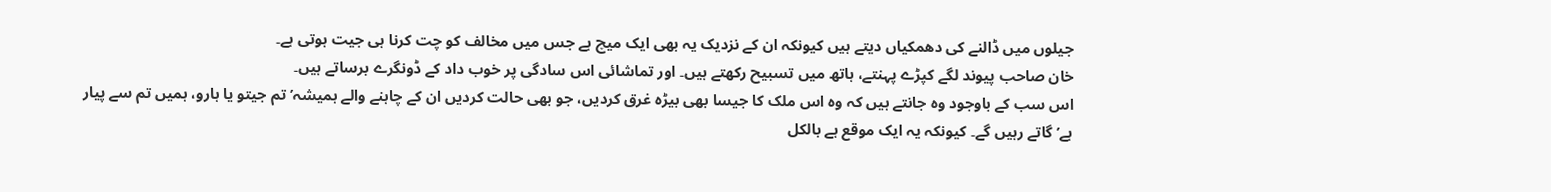جیلوں میں ڈالنے کی دھمکیاں دیتے ہیں کیونکہ ان کے نزدیک یہ بھی ایک میچ ہے جس میں مخالف کو چت کرنا ہی جیت ہوتی ہے۔
خان صاحب پیوند لگے کپڑے پہنتے، ہاتھ میں تسبیح رکھتے ہیں۔ اور تماشائی اس سادگی پر خوب داد کے ڈونگرے برساتے ہیں۔
اس سب کے باوجود وہ جانتے ہیں کہ وہ اس ملک کا جیسا بھی بیڑہ غرق کردیں، جو بھی حالت کردیں ان کے چاہنے والے ہمیشہ’تم جیتو یا ہارو، ہمیں تم سے پیار ہے’ گاتے رہیں گے۔ کیونکہ یہ ایک موقع ہے بالکل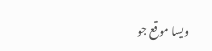ویسا موقع جو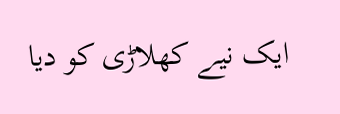ایک نیے کھلاڑی کو دیا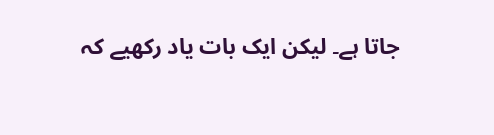جاتا ہے۔ لیکن ایک بات یاد رکھیے کہ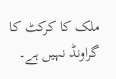ملک کا کرکٹ کا گراونڈ نہیں ہے۔